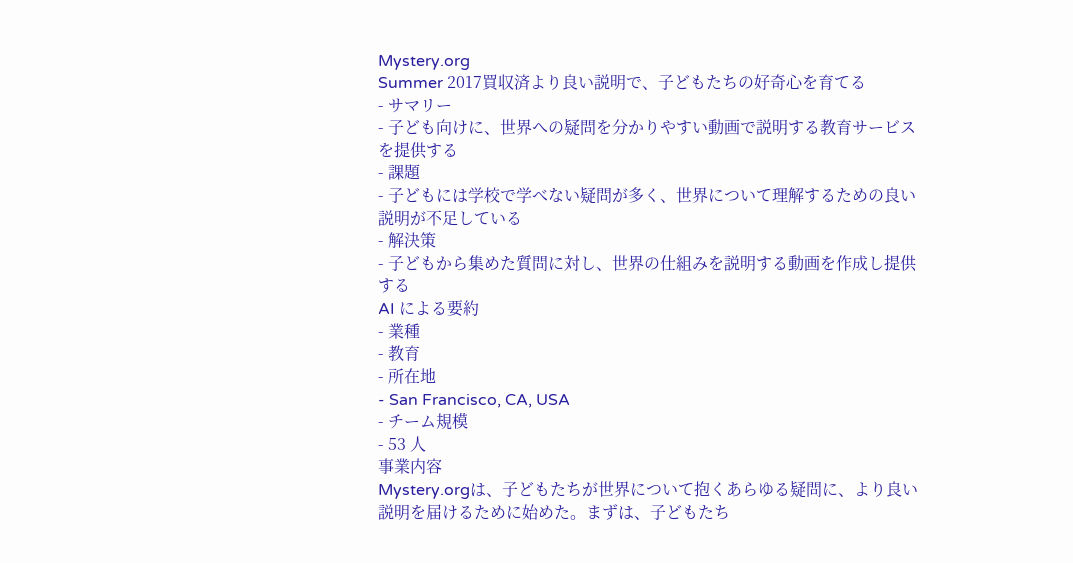Mystery.org
Summer 2017買収済より良い説明で、子どもたちの好奇心を育てる
- サマリー
- 子ども向けに、世界への疑問を分かりやすい動画で説明する教育サービスを提供する
- 課題
- 子どもには学校で学べない疑問が多く、世界について理解するための良い説明が不足している
- 解決策
- 子どもから集めた質問に対し、世界の仕組みを説明する動画を作成し提供する
AI による要約
- 業種
- 教育
- 所在地
- San Francisco, CA, USA
- チーム規模
- 53 人
事業内容
Mystery.orgは、子どもたちが世界について抱くあらゆる疑問に、より良い説明を届けるために始めた。まずは、子どもたち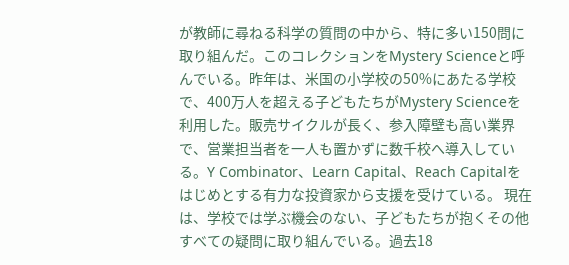が教師に尋ねる科学の質問の中から、特に多い150問に取り組んだ。このコレクションをMystery Scienceと呼んでいる。昨年は、米国の小学校の50%にあたる学校で、400万人を超える子どもたちがMystery Scienceを利用した。販売サイクルが長く、参入障壁も高い業界で、営業担当者を一人も置かずに数千校へ導入している。Y Combinator、Learn Capital、Reach Capitalをはじめとする有力な投資家から支援を受けている。 現在は、学校では学ぶ機会のない、子どもたちが抱くその他すべての疑問に取り組んでいる。過去18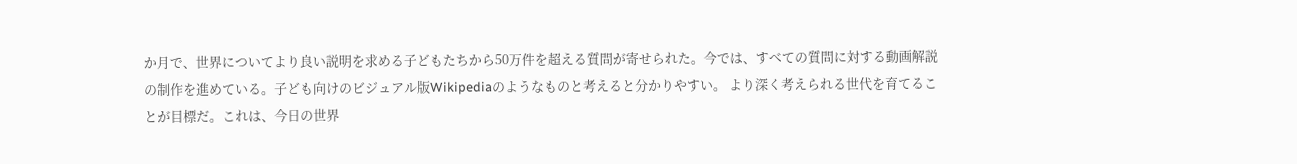か月で、世界についてより良い説明を求める子どもたちから50万件を超える質問が寄せられた。今では、すべての質問に対する動画解説の制作を進めている。子ども向けのビジュアル版Wikipediaのようなものと考えると分かりやすい。 より深く考えられる世代を育てることが目標だ。これは、今日の世界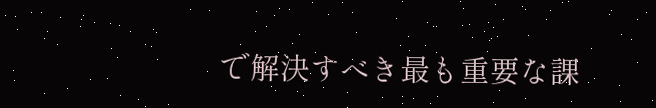で解決すべき最も重要な課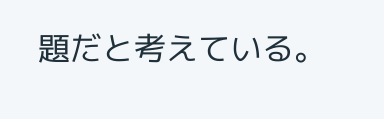題だと考えている。